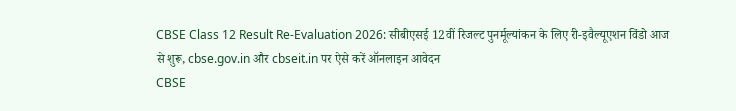CBSE Class 12 Result Re-Evaluation 2026: सीबीएसई 12वीं रिजल्ट पुनर्मूल्यांकन के लिए री-इवैल्यूएशन विंडो आज से शुरू, cbse.gov.in और cbseit.in पर ऐसे करें ऑनलाइन आवेदन
CBSE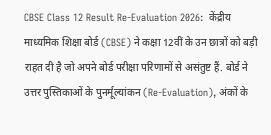CBSE Class 12 Result Re-Evaluation 2026:  केंद्रीय माध्यमिक शिक्षा बोर्ड (CBSE) ने कक्षा 12वीं के उन छात्रों को बड़ी राहत दी है जो अपने बोर्ड परीक्षा परिणामों से असंतुष्ट हैं. बोर्ड ने उत्तर पुस्तिकाओं के पुनर्मूल्यांकन (Re-Evaluation), अंकों के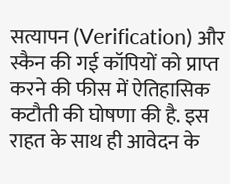सत्यापन (Verification) और स्कैन की गई कॉपियों को प्राप्त करने की फीस में ऐतिहासिक कटौती की घोषणा की है. इस राहत के साथ ही आवेदन के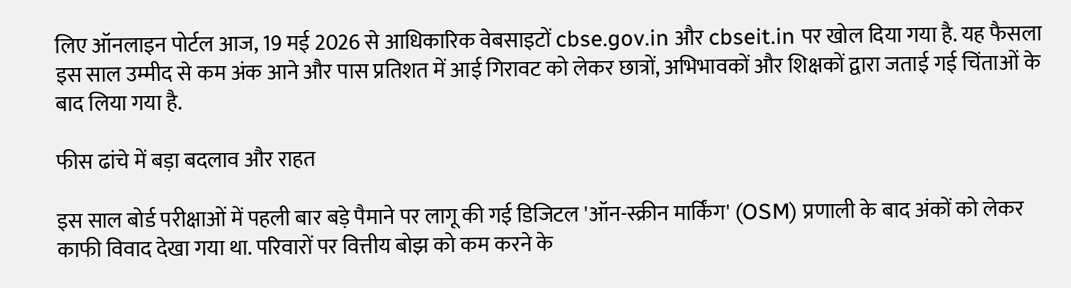लिए ऑनलाइन पोर्टल आज, 19 मई 2026 से आधिकारिक वेबसाइटों cbse.gov.in और cbseit.in पर खोल दिया गया है. यह फैसला इस साल उम्मीद से कम अंक आने और पास प्रतिशत में आई गिरावट को लेकर छात्रों, अभिभावकों और शिक्षकों द्वारा जताई गई चिंताओं के बाद लिया गया है.

फीस ढांचे में बड़ा बदलाव और राहत

इस साल बोर्ड परीक्षाओं में पहली बार बड़े पैमाने पर लागू की गई डिजिटल 'ऑन-स्क्रीन मार्किंग' (OSM) प्रणाली के बाद अंकों को लेकर काफी विवाद देखा गया था. परिवारों पर वित्तीय बोझ को कम करने के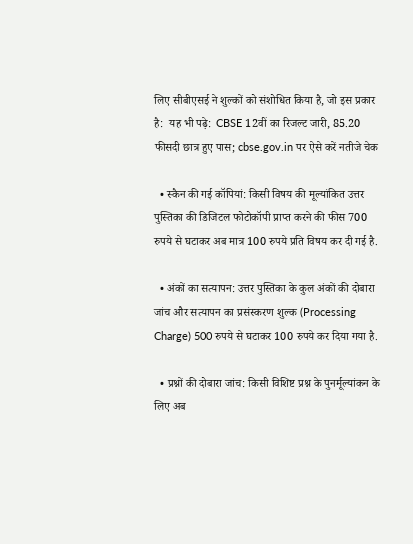लिए सीबीएसई ने शुल्कों को संशोधित किया है, जो इस प्रकार है:  यह भी पढ़े:  CBSE 12वीं का रिजल्ट जारी, 85.20 फीसदी छात्र हुए पास; cbse.gov.in पर ऐसे करें नतीजे चेक

  • स्कैन की गई कॉपियां: किसी विषय की मूल्यांकित उत्तर पुस्तिका की डिजिटल फोटोकॉपी प्राप्त करने की फीस 700 रुपये से घटाकर अब मात्र 100 रुपये प्रति विषय कर दी गई है.

  • अंकों का सत्यापन: उत्तर पुस्तिका के कुल अंकों की दोबारा जांच और सत्यापन का प्रसंस्करण शुल्क (Processing Charge) 500 रुपये से घटाकर 100 रुपये कर दिया गया है.

  • प्रश्नों की दोबारा जांच: किसी विशिष्ट प्रश्न के पुनर्मूल्यांकन के लिए अब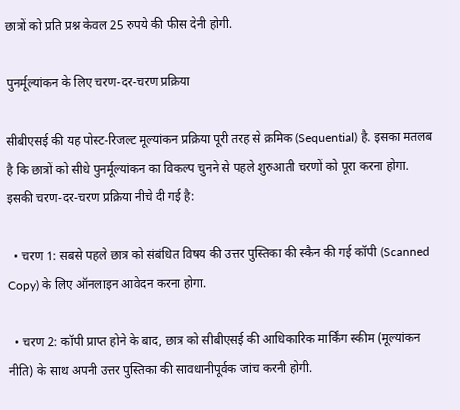छात्रों को प्रति प्रश्न केवल 25 रुपये की फीस देनी होगी.

पुनर्मूल्यांकन के लिए चरण-दर-चरण प्रक्रिया

सीबीएसई की यह पोस्ट-रिजल्ट मूल्यांकन प्रक्रिया पूरी तरह से क्रमिक (Sequential) है. इसका मतलब है कि छात्रों को सीधे पुनर्मूल्यांकन का विकल्प चुनने से पहले शुरुआती चरणों को पूरा करना होगा. इसकी चरण-दर-चरण प्रक्रिया नीचे दी गई है:

  • चरण 1: सबसे पहले छात्र को संबंधित विषय की उत्तर पुस्तिका की स्कैन की गई कॉपी (Scanned Copy) के लिए ऑनलाइन आवेदन करना होगा.

  • चरण 2: कॉपी प्राप्त होने के बाद, छात्र को सीबीएसई की आधिकारिक मार्किंग स्कीम (मूल्यांकन नीति) के साथ अपनी उत्तर पुस्तिका की सावधानीपूर्वक जांच करनी होगी.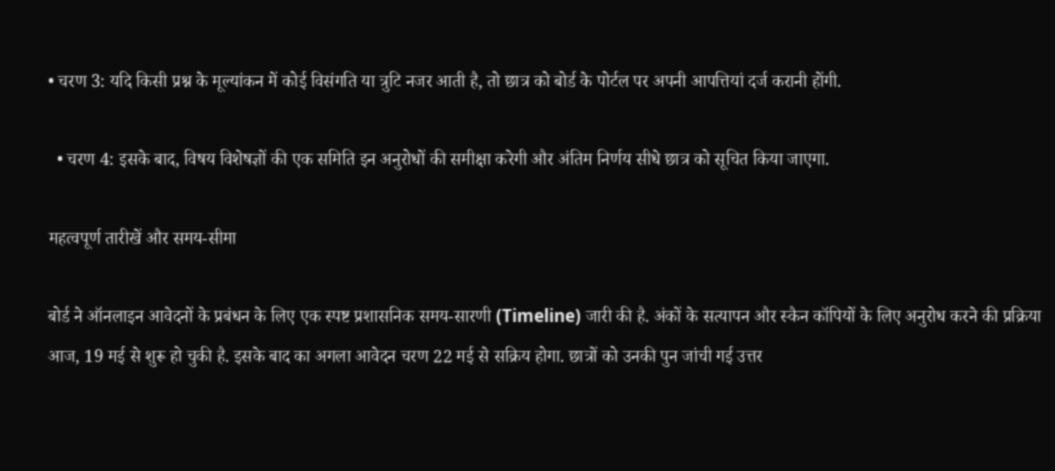• चरण 3: यदि किसी प्रश्न के मूल्यांकन में कोई विसंगति या त्रुटि नजर आती है, तो छात्र को बोर्ड के पोर्टल पर अपनी आपत्तियां दर्ज करानी होंगी.

  • चरण 4: इसके बाद, विषय विशेषज्ञों की एक समिति इन अनुरोधों की समीक्षा करेगी और अंतिम निर्णय सीधे छात्र को सूचित किया जाएगा.

महत्वपूर्ण तारीखें और समय-सीमा

बोर्ड ने ऑनलाइन आवेदनों के प्रबंधन के लिए एक स्पष्ट प्रशासनिक समय-सारणी (Timeline) जारी की है. अंकों के सत्यापन और स्कैन कॉपियों के लिए अनुरोध करने की प्रक्रिया आज, 19 मई से शुरू हो चुकी है. इसके बाद का अगला आवेदन चरण 22 मई से सक्रिय होगा. छात्रों को उनकी पुन जांची गई उत्तर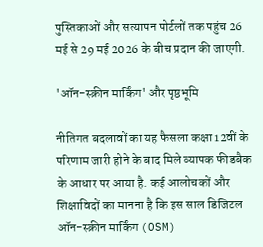पुस्तिकाओं और सत्यापन पोर्टलों तक पहुंच 26 मई से 29 मई 2026 के बीच प्रदान की जाएगी.

'ऑन-स्क्रीन मार्किंग' और पृष्ठभूमि

नीतिगत बदलावों का यह फैसला कक्षा 12वीं के परिणाम जारी होने के बाद मिले व्यापक फीडबैक के आधार पर आया है. कई आलोचकों और शिक्षाविदों का मानना है कि इस साल डिजिटल ऑन-स्क्रीन मार्किंग (OSM)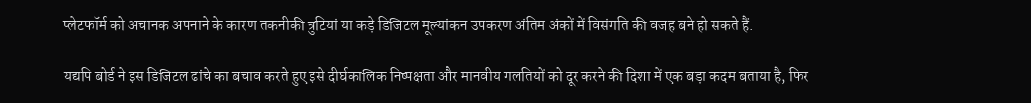प्लेटफॉर्म को अचानक अपनाने के कारण तकनीकी त्रुटियां या कड़े डिजिटल मूल्यांकन उपकरण अंतिम अंकों में विसंगति की वजह बने हो सकते हैं.

यद्यपि बोर्ड ने इस डिजिटल ढांचे का बचाव करते हुए इसे दीर्घकालिक निष्पक्षता और मानवीय गलतियों को दूर करने की दिशा में एक बड़ा कदम बताया है, फिर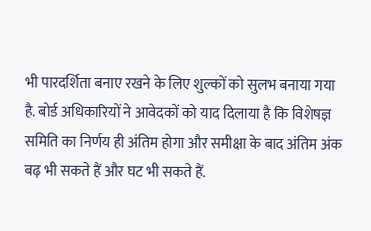भी पारदर्शिता बनाए रखने के लिए शुल्कों को सुलभ बनाया गया है. बोर्ड अधिकारियों ने आवेदकों को याद दिलाया है कि विशेषज्ञ समिति का निर्णय ही अंतिम होगा और समीक्षा के बाद अंतिम अंक बढ़ भी सकते हैं और घट भी सकते हैं.